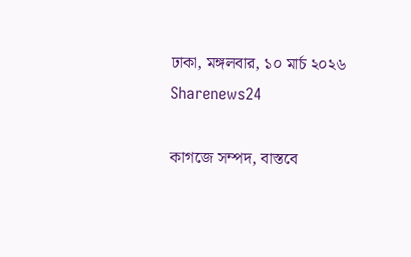ঢাকা, মঙ্গলবার, ১০ মার্চ ২০২৬
Sharenews24

কাগজে সম্পদ, বাস্তবে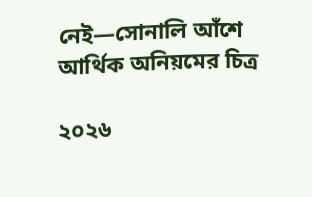নেই—সোনালি আঁশে আর্থিক অনিয়মের চিত্র

২০২৬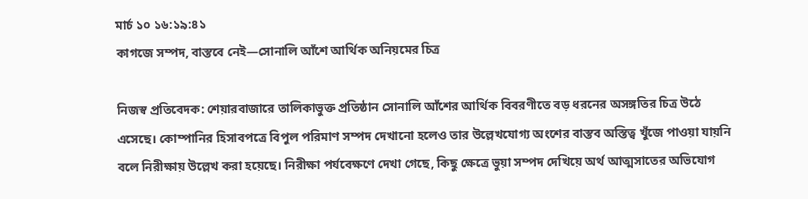মার্চ ১০ ১৬:১৯:৪১
কাগজে সম্পদ, বাস্তবে নেই—সোনালি আঁশে আর্থিক অনিয়মের চিত্র

নিজস্ব প্রতিবেদক: শেয়ারবাজারে তালিকাভুক্ত প্রতিষ্ঠান সোনালি আঁশের আর্থিক বিবরণীতে বড় ধরনের অসঙ্গতির চিত্র উঠে এসেছে। কোম্পানির হিসাবপত্রে বিপুল পরিমাণ সম্পদ দেখানো হলেও তার উল্লেখযোগ্য অংশের বাস্তব অস্তিত্ব খুঁজে পাওয়া যায়নি বলে নিরীক্ষায় উল্লেখ করা হয়েছে। নিরীক্ষা পর্যবেক্ষণে দেখা গেছে, কিছু ক্ষেত্রে ভুয়া সম্পদ দেখিয়ে অর্থ আত্মসাতের অভিযোগ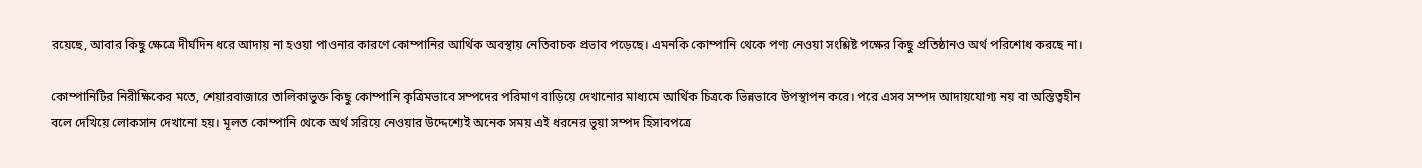রয়েছে, আবার কিছু ক্ষেত্রে দীর্ঘদিন ধরে আদায় না হওয়া পাওনার কারণে কোম্পানির আর্থিক অবস্থায় নেতিবাচক প্রভাব পড়েছে। এমনকি কোম্পানি থেকে পণ্য নেওয়া সংশ্লিষ্ট পক্ষের কিছু প্রতিষ্ঠানও অর্থ পরিশোধ করছে না।

কোম্পানিটির নিরীক্ষিকের মতে, শেয়ারবাজারে তালিকাভুক্ত কিছু কোম্পানি কৃত্রিমভাবে সম্পদের পরিমাণ বাড়িয়ে দেখানোর মাধ্যমে আর্থিক চিত্রকে ভিন্নভাবে উপস্থাপন করে। পরে এসব সম্পদ আদায়যোগ্য নয় বা অস্তিত্বহীন বলে দেখিয়ে লোকসান দেখানো হয়। মূলত কোম্পানি থেকে অর্থ সরিয়ে নেওয়ার উদ্দেশ্যেই অনেক সময় এই ধরনের ভুয়া সম্পদ হিসাবপত্রে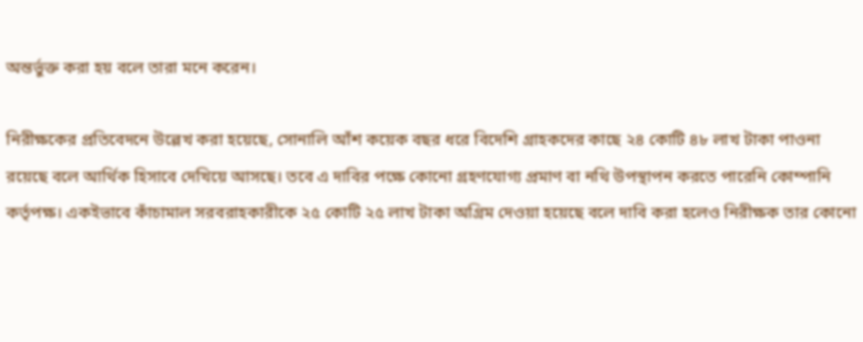অন্তর্ভুক্ত করা হয় বলে তারা মনে করেন।

নিরীক্ষকের প্রতিবেদনে উল্লেখ করা হয়েছে, সোনালি আঁশ কয়েক বছর ধরে বিদেশি গ্রাহকদের কাছে ২৪ কোটি ৪৮ লাখ টাকা পাওনা রয়েছে বলে আর্থিক হিসাবে দেখিয়ে আসছে। তবে এ দাবির পক্ষে কোনো গ্রহণযোগ্য প্রমাণ বা নথি উপস্থাপন করতে পারেনি কোম্পানি কর্তৃপক্ষ। একইভাবে কাঁচামাল সরবরাহকারীকে ২৫ কোটি ২৫ লাখ টাকা অগ্রিম দেওয়া হয়েছে বলে দাবি করা হলেও নিরীক্ষক তার কোনো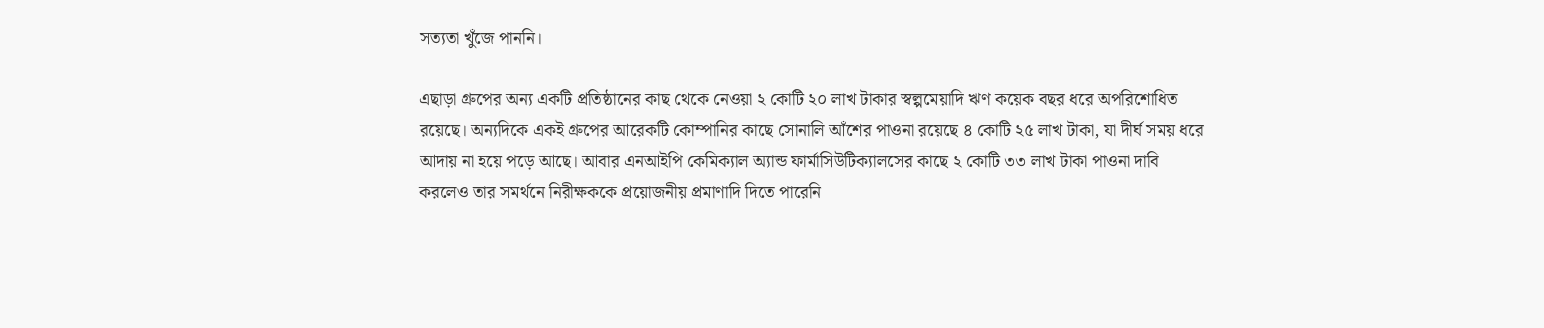সত্যতা খুঁজে পাননি।

এছাড়া গ্রুপের অন্য একটি প্রতিষ্ঠানের কাছ থেকে নেওয়া ২ কোটি ২০ লাখ টাকার স্বল্পমেয়াদি ঋণ কয়েক বছর ধরে অপরিশোধিত রয়েছে। অন্যদিকে একই গ্রুপের আরেকটি কোম্পানির কাছে সোনালি আঁশের পাওনা রয়েছে ৪ কোটি ২৫ লাখ টাকা, যা দীর্ঘ সময় ধরে আদায় না হয়ে পড়ে আছে। আবার এনআইপি কেমিক্যাল অ্যান্ড ফার্মাসিউটিক্যালসের কাছে ২ কোটি ৩৩ লাখ টাকা পাওনা দাবি করলেও তার সমর্থনে নিরীক্ষককে প্রয়োজনীয় প্রমাণাদি দিতে পারেনি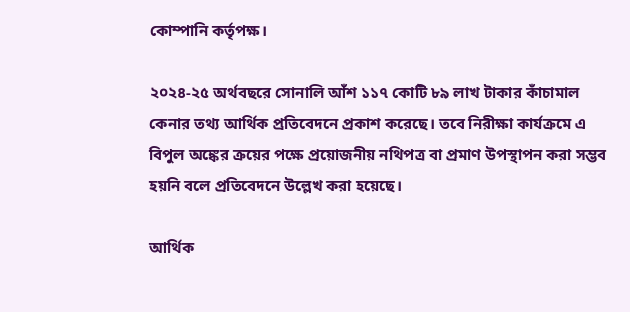কোম্পানি কর্তৃপক্ষ।

২০২৪-২৫ অর্থবছরে সোনালি আঁশ ১১৭ কোটি ৮৯ লাখ টাকার কাঁচামাল কেনার তথ্য আর্থিক প্রতিবেদনে প্রকাশ করেছে। তবে নিরীক্ষা কার্যক্রমে এ বিপুল অঙ্কের ক্রয়ের পক্ষে প্রয়োজনীয় নথিপত্র বা প্রমাণ উপস্থাপন করা সম্ভব হয়নি বলে প্রতিবেদনে উল্লেখ করা হয়েছে।

আর্থিক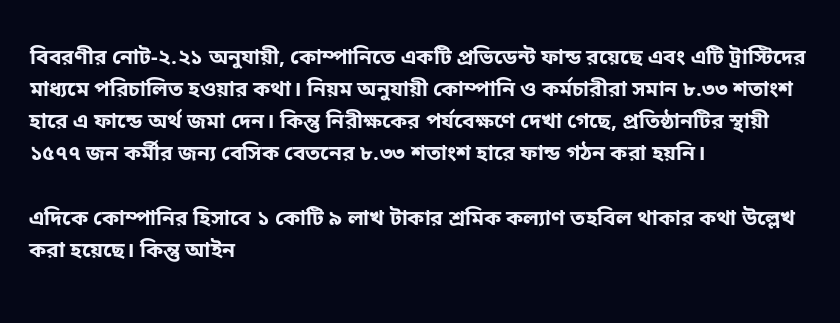বিবরণীর নোট-২.২১ অনুযায়ী, কোম্পানিতে একটি প্রভিডেন্ট ফান্ড রয়েছে এবং এটি ট্রাস্টিদের মাধ্যমে পরিচালিত হওয়ার কথা। নিয়ম অনুযায়ী কোম্পানি ও কর্মচারীরা সমান ৮.৩৩ শতাংশ হারে এ ফান্ডে অর্থ জমা দেন। কিন্তু নিরীক্ষকের পর্যবেক্ষণে দেখা গেছে, প্রতিষ্ঠানটির স্থায়ী ১৫৭৭ জন কর্মীর জন্য বেসিক বেতনের ৮.৩৩ শতাংশ হারে ফান্ড গঠন করা হয়নি।

এদিকে কোম্পানির হিসাবে ১ কোটি ৯ লাখ টাকার শ্রমিক কল্যাণ তহবিল থাকার কথা উল্লেখ করা হয়েছে। কিন্তু আইন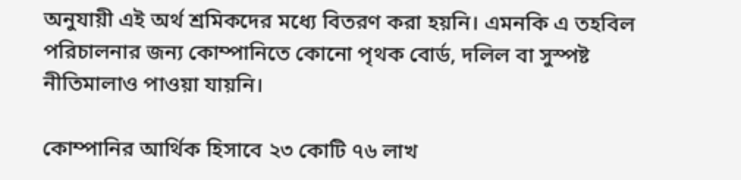অনুযায়ী এই অর্থ শ্রমিকদের মধ্যে বিতরণ করা হয়নি। এমনকি এ তহবিল পরিচালনার জন্য কোম্পানিতে কোনো পৃথক বোর্ড, দলিল বা সুস্পষ্ট নীতিমালাও পাওয়া যায়নি।

কোম্পানির আর্থিক হিসাবে ২৩ কোটি ৭৬ লাখ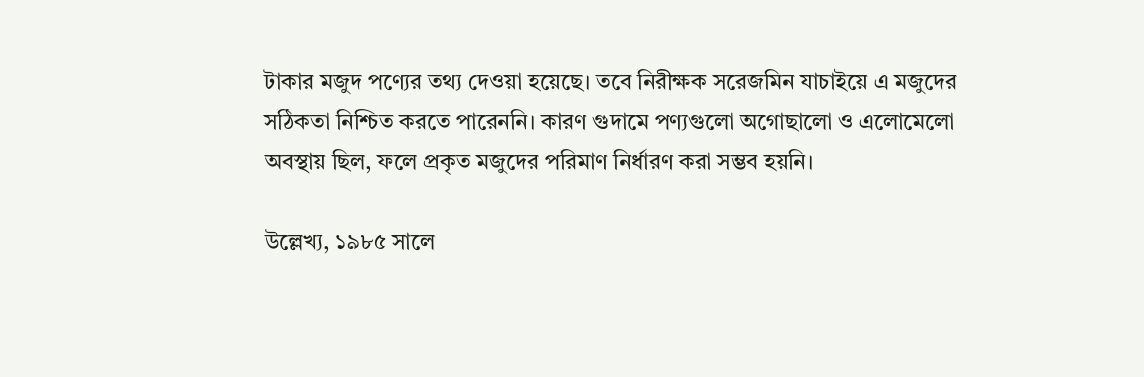টাকার মজুদ পণ্যের তথ্য দেওয়া হয়েছে। তবে নিরীক্ষক সরেজমিন যাচাইয়ে এ মজুদের সঠিকতা নিশ্চিত করতে পারেননি। কারণ গুদামে পণ্যগুলো অগোছালো ও এলোমেলো অবস্থায় ছিল, ফলে প্রকৃত মজুদের পরিমাণ নির্ধারণ করা সম্ভব হয়নি।

উল্লেখ্য, ১৯৮৫ সালে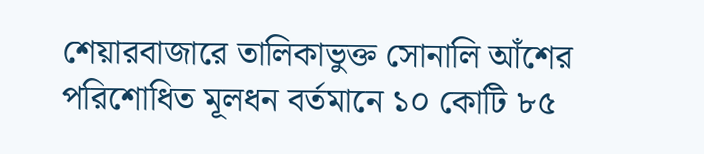শেয়ারবাজারে তালিকাভুক্ত সোনালি আঁশের পরিশোধিত মূলধন বর্তমানে ১০ কোটি ৮৫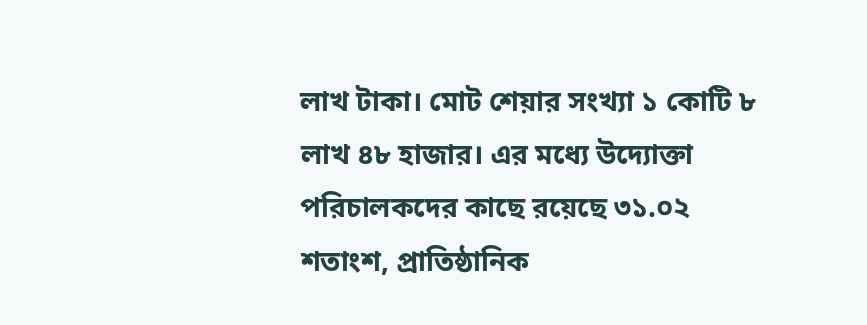লাখ টাকা। মোট শেয়ার সংখ্যা ১ কোটি ৮ লাখ ৪৮ হাজার। এর মধ্যে উদ্যোক্তা পরিচালকদের কাছে রয়েছে ৩১.০২ শতাংশ, প্রাতিষ্ঠানিক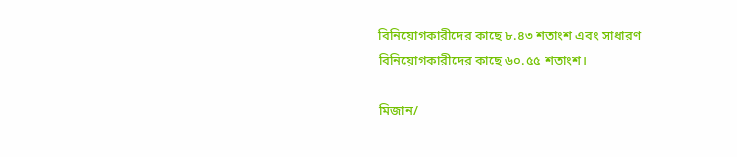বিনিয়োগকারীদের কাছে ৮.৪৩ শতাংশ এবং সাধারণ বিনিয়োগকারীদের কাছে ৬০.৫৫ শতাংশ।

মিজান/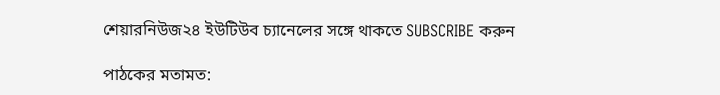শেয়ারনিউজ২৪ ইউটিউব চ্যানেলের সঙ্গে থাকতে SUBSCRIBE করুন

পাঠকের মতামত: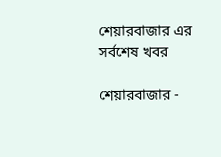শেয়ারবাজার এর সর্বশেষ খবর

শেয়ারবাজার -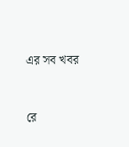এর সব খবর



রে